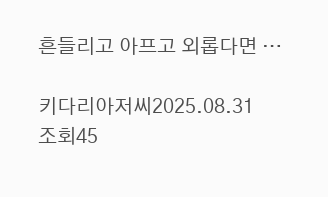흔들리고 아프고 외롭다면 …

키다리아저씨2025.08.31
조회45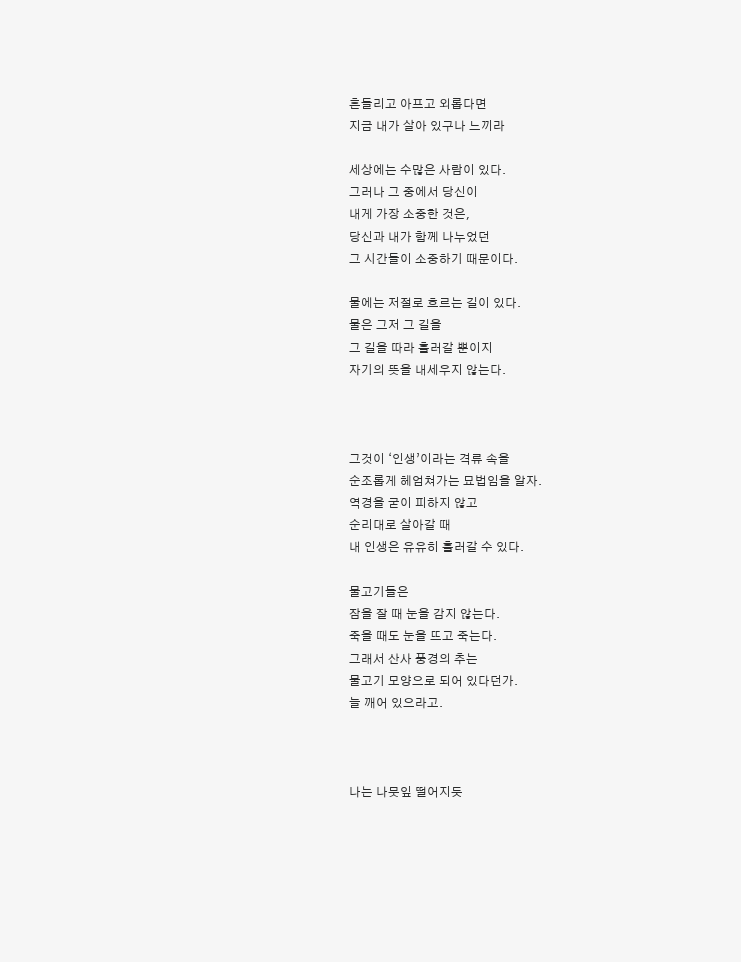흔들리고 아프고 외롭다면
지금 내가 살아 있구나 느끼라

세상에는 수많은 사람이 있다.
그러나 그 중에서 당신이
내게 가장 소중한 것은,
당신과 내가 함께 나누었던
그 시간들이 소중하기 때문이다.

물에는 저절로 흐르는 길이 있다.
물은 그저 그 길을
그 길을 따라 흘러갈 뿐이지
자기의 뜻을 내세우지 않는다.



그것이 ‘인생’이라는 격류 속을
순조롭게 헤엄쳐가는 묘법임을 알자.
역경을 굳이 피하지 않고
순리대로 살아갈 때
내 인생은 유유히 흘러갈 수 있다.

물고기들은
잠을 잘 때 눈을 감지 않는다.
죽을 때도 눈을 뜨고 죽는다.
그래서 산사 풍경의 추는
물고기 모양으로 되어 있다던가.
늘 깨어 있으라고.



나는 나뭇잎 떨어지듯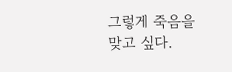그렇게 죽음을 맞고 싶다.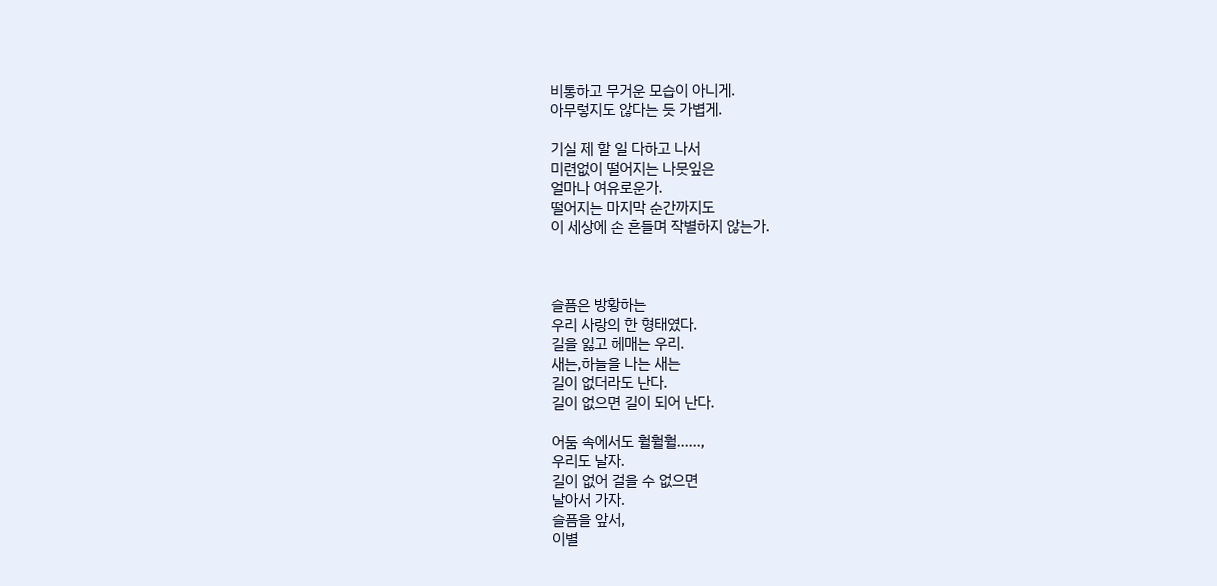비통하고 무거운 모습이 아니게.
아무렇지도 않다는 듯 가볍게.

기실 제 할 일 다하고 나서
미련없이 떨어지는 나뭇잎은
얼마나 여유로운가.
떨어지는 마지막 순간까지도
이 세상에 손 흔들며 작별하지 않는가.



슬픔은 방황하는
우리 사랑의 한 형태였다.
길을 잃고 헤매는 우리.
새는,하늘을 나는 새는
길이 없더라도 난다.
길이 없으면 길이 되어 난다.

어둠 속에서도 훨훨훨……,
우리도 날자.
길이 없어 걸을 수 없으면
날아서 가자.
슬픔을 앞서,
이별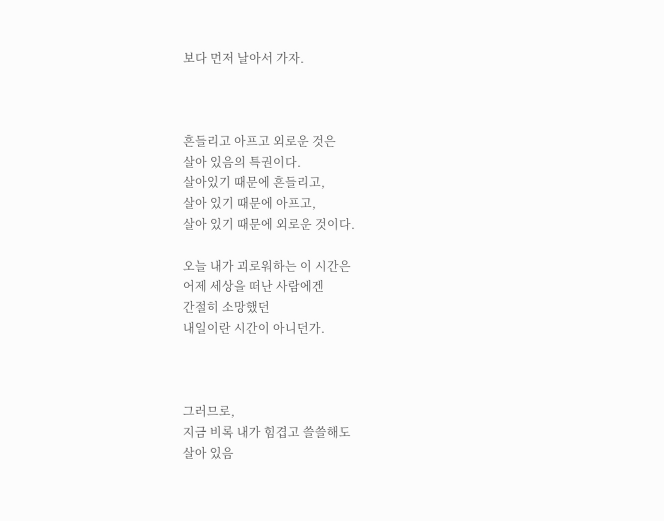보다 먼저 날아서 가자.



흔들리고 아프고 외로운 것은
살아 있음의 특권이다.
살아있기 때문에 흔들리고,
살아 있기 때문에 아프고,
살아 있기 때문에 외로운 것이다.

오늘 내가 괴로워하는 이 시간은
어제 세상을 떠난 사람에겐
간절히 소망했던
내일이란 시간이 아니던가.



그러므로,
지금 비록 내가 힘겹고 쓸쓸해도
살아 있음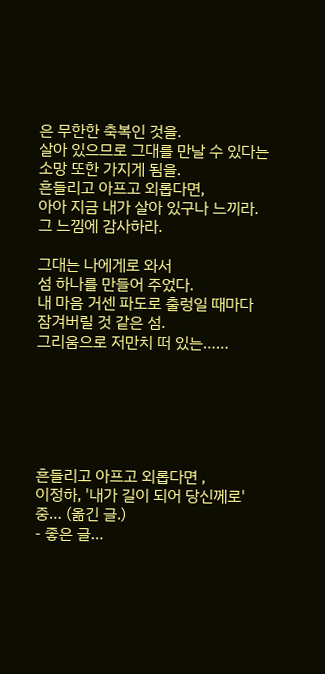은 무한한 축복인 것을.
살아 있으므로 그대를 만날 수 있다는
소망 또한 가지게 됨을.
흔들리고 아프고 외롭다면,
아아 지금 내가 살아 있구나 느끼라.
그 느낌에 감사하라.

그대는 나에게로 와서
섬 하나를 만들어 주었다.
내 마음 거센 파도로 출렁일 때마다
잠겨버릴 것 같은 섬.
그리움으로 저만치 떠 있는……






흔들리고 아프고 외롭다면 ,
이정하, '내가 길이 되어 당신께로' 중… (옮긴 글.)
- 좋은 글…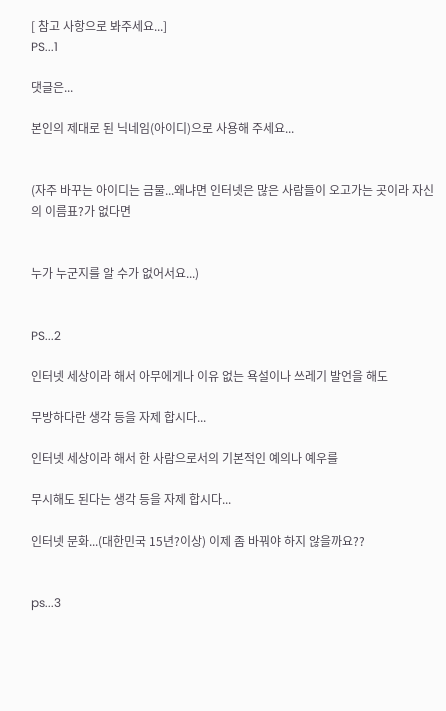[ 참고 사항으로 봐주세요...]
PS...1

댓글은...

본인의 제대로 된 닉네임(아이디)으로 사용해 주세요...


(자주 바꾸는 아이디는 금물...왜냐면 인터넷은 많은 사람들이 오고가는 곳이라 자신의 이름표?가 없다면


누가 누군지를 알 수가 없어서요...)


PS...2

인터넷 세상이라 해서 아무에게나 이유 없는 욕설이나 쓰레기 발언을 해도

무방하다란 생각 등을 자제 합시다...

인터넷 세상이라 해서 한 사람으로서의 기본적인 예의나 예우를

무시해도 된다는 생각 등을 자제 합시다...

인터넷 문화...(대한민국 15년?이상) 이제 좀 바꿔야 하지 않을까요??


ps...3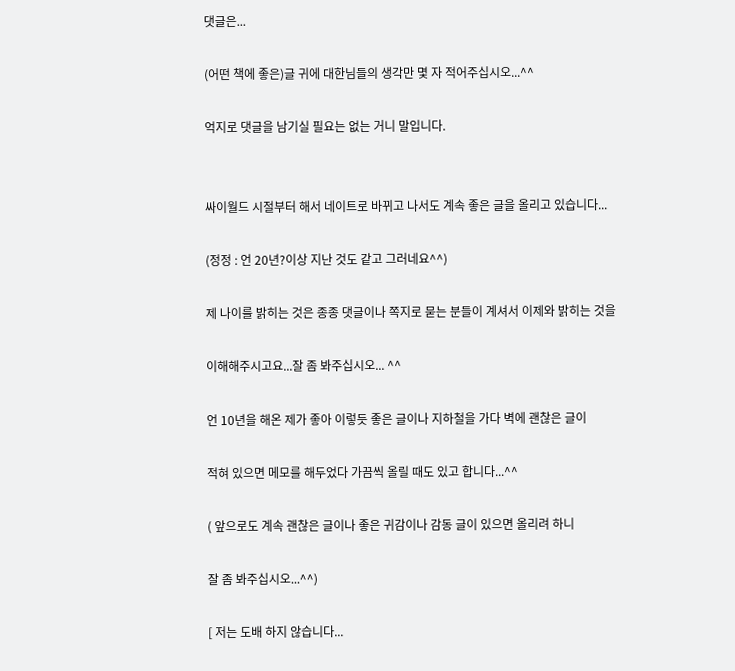댓글은...

(어떤 책에 좋은)글 귀에 대한님들의 생각만 몇 자 적어주십시오...^^

억지로 댓글을 남기실 필요는 없는 거니 말입니다.


싸이월드 시절부터 해서 네이트로 바뀌고 나서도 계속 좋은 글을 올리고 있습니다...

(정정 : 언 20년?이상 지난 것도 같고 그러네요^^)

제 나이를 밝히는 것은 종종 댓글이나 쪽지로 묻는 분들이 계셔서 이제와 밝히는 것을

이해해주시고요...잘 좀 봐주십시오... ^^

언 10년을 해온 제가 좋아 이렇듯 좋은 글이나 지하철을 가다 벽에 괜찮은 글이

적혀 있으면 메모를 해두었다 가끔씩 올릴 때도 있고 합니다...^^

( 앞으로도 계속 괜찮은 글이나 좋은 귀감이나 감동 글이 있으면 올리려 하니

잘 좀 봐주십시오...^^)

[ 저는 도배 하지 않습니다...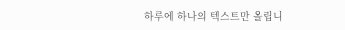하루에 하나의 텍스트만 올립니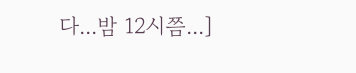다...밤 12시쯤...]